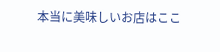本当に美味しいお店はここ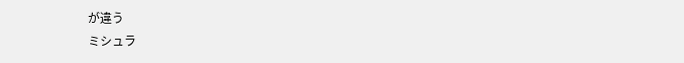が違う
ミシュラ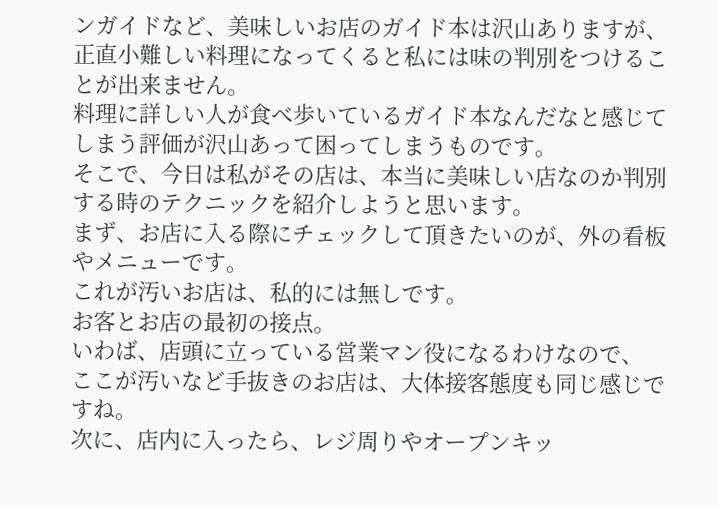ンガイドなど、美味しいお店のガイド本は沢山ありますが、正直小難しい料理になってくると私には味の判別をつけることが出来ません。
料理に詳しい人が食べ歩いているガイド本なんだなと感じてしまう評価が沢山あって困ってしまうものです。
そこで、今日は私がその店は、本当に美味しい店なのか判別する時のテクニックを紹介しようと思います。
まず、お店に入る際にチェックして頂きたいのが、外の看板やメニューです。
これが汚いお店は、私的には無しです。
お客とお店の最初の接点。
いわば、店頭に立っている営業マン役になるわけなので、
ここが汚いなど手抜きのお店は、大体接客態度も同じ感じですね。
次に、店内に入ったら、レジ周りやオープンキッ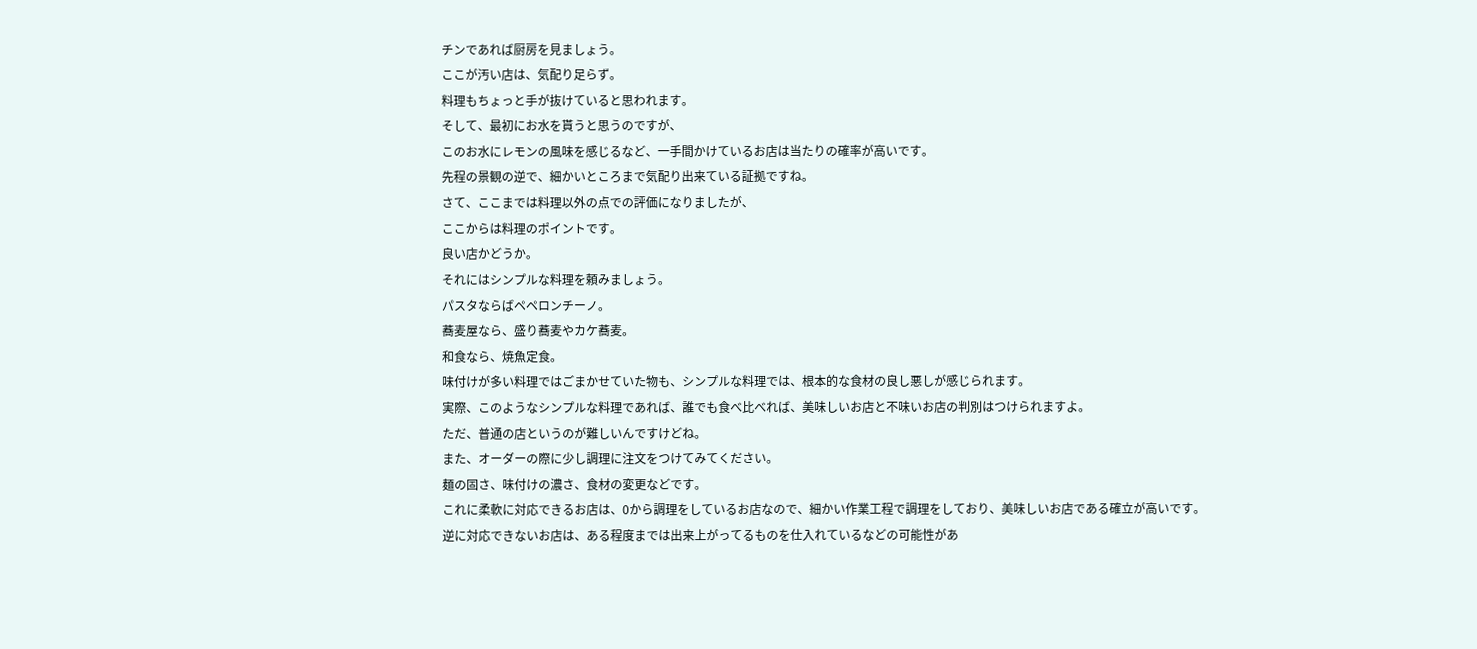チンであれば厨房を見ましょう。
ここが汚い店は、気配り足らず。
料理もちょっと手が抜けていると思われます。
そして、最初にお水を貰うと思うのですが、
このお水にレモンの風味を感じるなど、一手間かけているお店は当たりの確率が高いです。
先程の景観の逆で、細かいところまで気配り出来ている証拠ですね。
さて、ここまでは料理以外の点での評価になりましたが、
ここからは料理のポイントです。
良い店かどうか。
それにはシンプルな料理を頼みましょう。
パスタならばペペロンチーノ。
蕎麦屋なら、盛り蕎麦やカケ蕎麦。
和食なら、焼魚定食。
味付けが多い料理ではごまかせていた物も、シンプルな料理では、根本的な食材の良し悪しが感じられます。
実際、このようなシンプルな料理であれば、誰でも食べ比べれば、美味しいお店と不味いお店の判別はつけられますよ。
ただ、普通の店というのが難しいんですけどね。
また、オーダーの際に少し調理に注文をつけてみてください。
麺の固さ、味付けの濃さ、食材の変更などです。
これに柔軟に対応できるお店は、0から調理をしているお店なので、細かい作業工程で調理をしており、美味しいお店である確立が高いです。
逆に対応できないお店は、ある程度までは出来上がってるものを仕入れているなどの可能性があ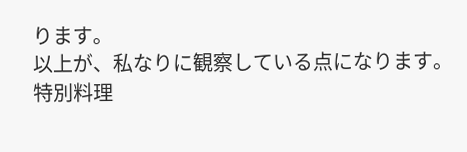ります。
以上が、私なりに観察している点になります。
特別料理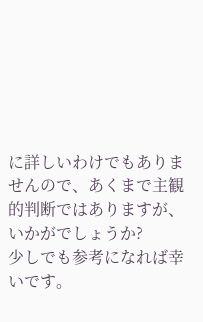に詳しいわけでもありませんので、あくまで主観的判断ではありますが、いかがでしょうか?
少しでも参考になれば幸いです。